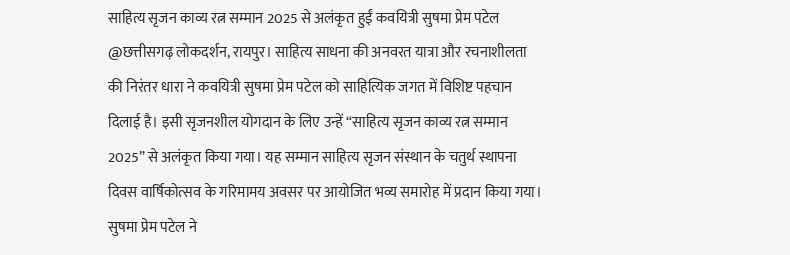साहित्य सृजन काव्य रत्न सम्मान 2025 से अलंकृत हुईं कवयित्री सुषमा प्रेम पटेल
@छत्तीसगढ़ लोकदर्शन, रायपुर। साहित्य साधना की अनवरत यात्रा और रचनाशीलता की निरंतर धारा ने कवयित्री सुषमा प्रेम पटेल को साहित्यिक जगत में विशिष्ट पहचान दिलाई है। इसी सृजनशील योगदान के लिए उन्हें “साहित्य सृजन काव्य रत्न सम्मान 2025” से अलंकृत किया गया। यह सम्मान साहित्य सृजन संस्थान के चतुर्थ स्थापना दिवस वार्षिकोत्सव के गरिमामय अवसर पर आयोजित भव्य समारोह में प्रदान किया गया।
सुषमा प्रेम पटेल ने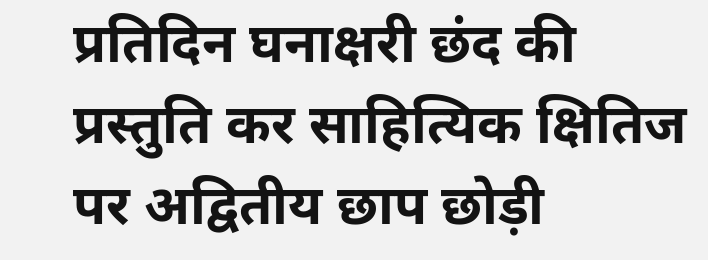प्रतिदिन घनाक्षरी छंद की प्रस्तुति कर साहित्यिक क्षितिज पर अद्वितीय छाप छोड़ी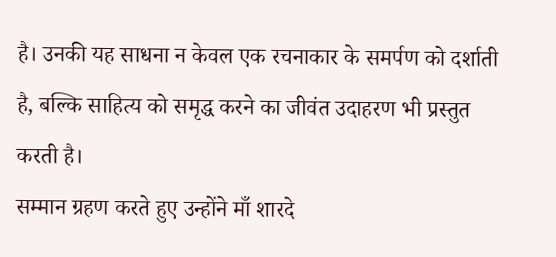है। उनकी यह साधना न केवल एक रचनाकार के समर्पण को दर्शाती है, बल्कि साहित्य को समृद्ध करने का जीवंत उदाहरण भी प्रस्तुत करती है।
सम्मान ग्रहण करते हुए उन्होंने माँ शारदे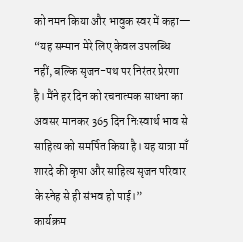को नमन किया और भावुक स्वर में कहा—
“यह सम्मान मेरे लिए केवल उपलब्धि नहीं, बल्कि सृजन-पथ पर निरंतर प्रेरणा है। मैंने हर दिन को रचनात्मक साधना का अवसर मानकर 365 दिन निःस्वार्थ भाव से साहित्य को समर्पित किया है। यह यात्रा माँ शारदे की कृपा और साहित्य सृजन परिवार के स्नेह से ही संभव हो पाई।”
कार्यक्रम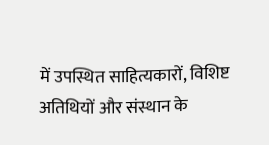में उपस्थित साहित्यकारों, विशिष्ट अतिथियों और संस्थान के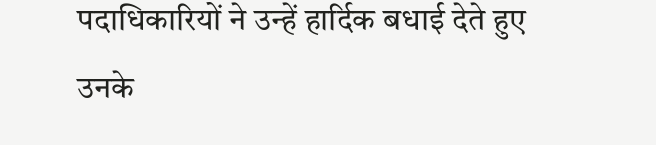पदाधिकारियों ने उन्हें हार्दिक बधाई देते हुए उनके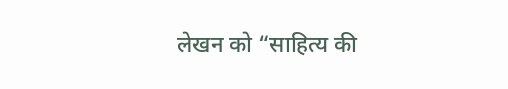लेखन को “साहित्य की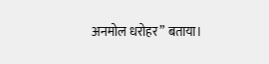अनमोल धरोहर” बताया।